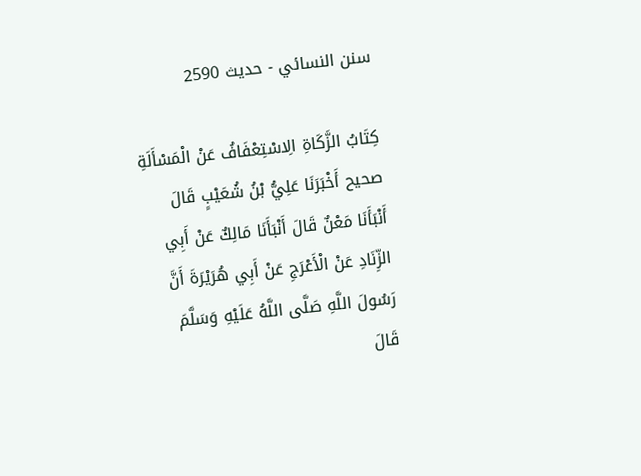سنن النسائي - حدیث 2590

كِتَابُ الزَّكَاةِ الِاسْتِعْفَافُ عَنْ الْمَسْأَلَةِ صحيح أَخْبَرَنَا عَلِيُّ بْنُ شُعَيْبٍ قَالَ أَنْبَأَنَا مَعْنٌ قَالَ أَنْبَأَنَا مَالِكٌ عَنْ أَبِي الزِّنَادِ عَنْ الْأَعْرَجِ عَنْ أَبِي هُرَيْرَةَ أَنَّ رَسُولَ اللَّهِ صَلَّى اللَّهُ عَلَيْهِ وَسَلَّمَ قَالَ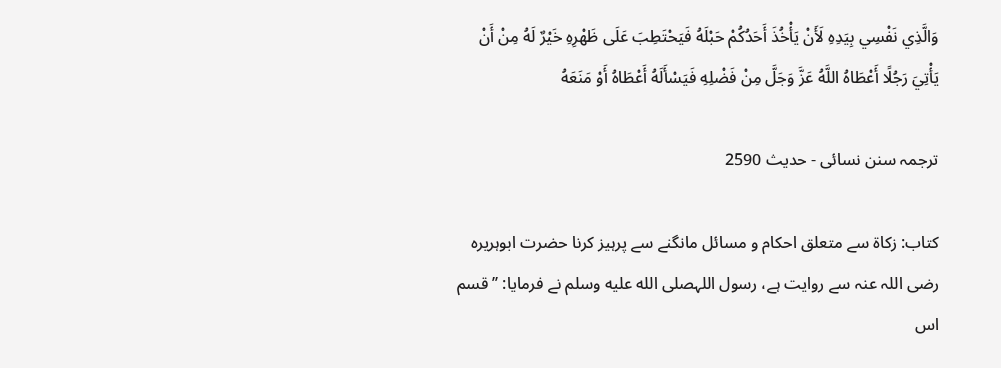وَالَّذِي نَفْسِي بِيَدِهِ لَأَنْ يَأْخُذَ أَحَدُكُمْ حَبْلَهُ فَيَحْتَطِبَ عَلَى ظَهْرِهِ خَيْرٌ لَهُ مِنْ أَنْ يَأْتِيَ رَجُلًا أَعْطَاهُ اللَّهُ عَزَّ وَجَلَّ مِنْ فَضْلِهِ فَيَسْأَلَهُ أَعْطَاهُ أَوْ مَنَعَهُ

ترجمہ سنن نسائی - حدیث 2590

کتاب: زکاۃ سے متعلق احکام و مسائل مانگنے سے پرہیز کرنا حضرت ابوہریرہ رضی اللہ عنہ سے روایت ہے، رسول اللہصلى الله عليه وسلم نے فرمایا: ’’قسم اس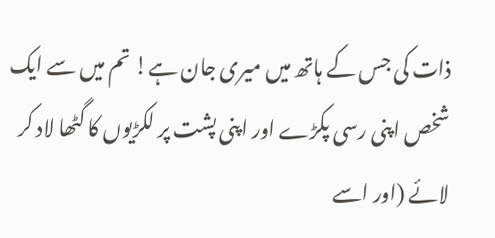ذات کی جس کے ہاتھ میں میری جان ہے! تم میں سے ایک شخص اپنی رسی پکڑے اور اپنی پشت پر لکڑیوں کا گٹھا لاد کر لائے (اور اسے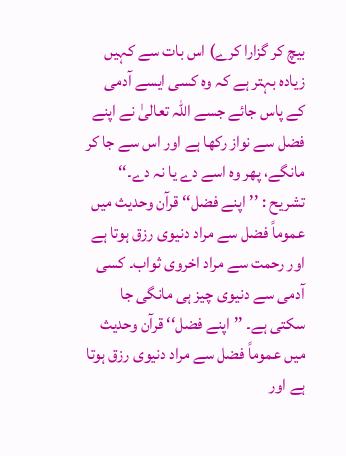بیچ کر گزارا کرے) اس بات سے کہیں زیادہ بہتر ہے کہ وہ کسی ایسے آدمی کے پاس جائے جسے اللہ تعالیٰ نے اپنے فضل سے نواز رکھا ہے اور اس سے جا کر مانگے، پھر وہ اسے دے یا نہ دے۔‘‘
تشریح : ’’اپنے فضل‘‘ قرآن وحدیث میں عموماً فضل سے مراد دنیوی رزق ہوتا ہے اور رحمت سے مراد اخروی ثواب۔ کسی آدمی سے دنیوی چیز ہی مانگی جا سکتی ہے۔ ’’اپنے فضل‘‘ قرآن وحدیث میں عموماً فضل سے مراد دنیوی رزق ہوتا ہے اور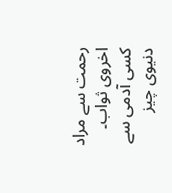رحمت سے مراد اخروی ثواب۔ کسی آدمی سے دنیوی چیز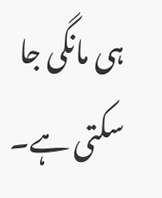ہی مانگی جا سکتی ہے۔